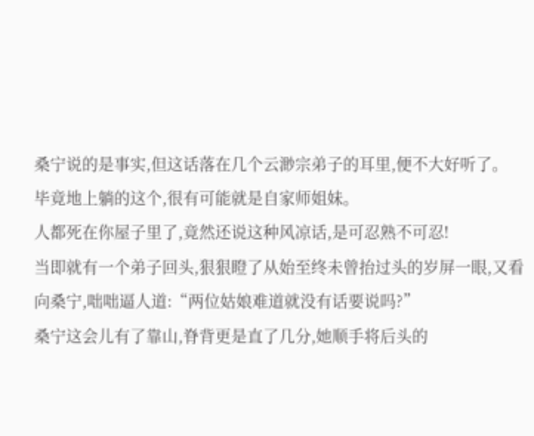桑宁说的是事实,但这话落在几个云渺宗弟子的耳里,便不大好听了。
毕竟地上躺的这个,很有可能就是自家师姐妹。
人都死在你屋子里了,竟然还说这种风凉话,是可忍熟不可忍!
当即就有一个弟子回头,狠狠瞪了从始至终未曾抬过头的岁屏一眼,又看向桑宁,咄咄逼人道:“两位姑娘难道就没有话要说吗?”
桑宁这会儿有了靠山,脊背更是直了几分,她顺手将后头的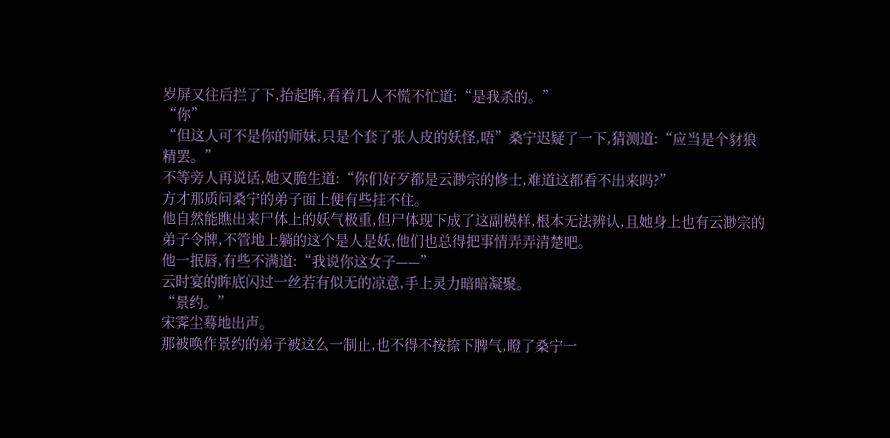岁屏又往后拦了下,抬起眸,看着几人不慌不忙道:“是我杀的。”
“你”
“但这人可不是你的师妹,只是个套了张人皮的妖怪,唔”桑宁迟疑了一下,猜测道:“应当是个豺狼精罢。”
不等旁人再说话,她又脆生道:“你们好歹都是云渺宗的修士,难道这都看不出来吗?”
方才那质问桑宁的弟子面上便有些挂不住。
他自然能瞧出来尸体上的妖气极重,但尸体现下成了这副模样,根本无法辨认,且她身上也有云渺宗的弟子令牌,不管地上躺的这个是人是妖,他们也总得把事情弄弄清楚吧。
他一抿唇,有些不满道:“我说你这女子——”
云时宴的眸底闪过一丝若有似无的凉意,手上灵力暗暗凝聚。
“景约。”
宋霁尘蓦地出声。
那被唤作景约的弟子被这么一制止,也不得不按捺下脾气,瞪了桑宁一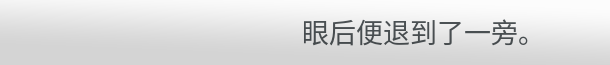眼后便退到了一旁。